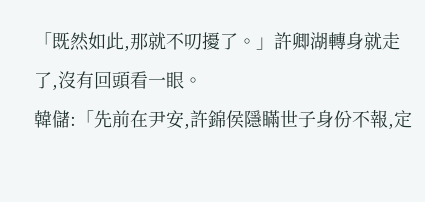「既然如此,那就不叨擾了。」許卿湖轉身就走了,沒有回頭看一眼。
韓儲:「先前在尹安,許錦侯隱瞞世子身份不報,定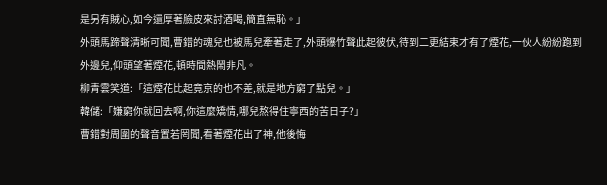是另有賊心,如今還厚著臉皮來討酒喝,簡直無恥。」
外頭馬蹄聲清晰可聞,曹錯的魂兒也被馬兒牽著走了,外頭爆竹聲此起彼伏,待到二更結束才有了煙花,一伙人紛紛跑到外邊兒,仰頭望著煙花,頓時間熱鬧非凡。
柳青雲笑道:「這煙花比起竟京的也不差,就是地方窮了點兒。」
韓儲:「嫌窮你就回去啊,你這麼矯情,哪兒熬得住寧西的苦日子?」
曹錯對周圍的聲音置若罔聞,看著煙花出了神,他後悔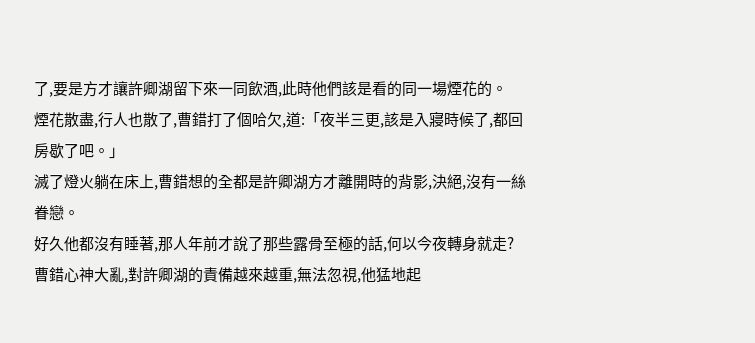了,要是方才讓許卿湖留下來一同飲酒,此時他們該是看的同一場煙花的。
煙花散盡,行人也散了,曹錯打了個哈欠,道:「夜半三更,該是入寢時候了,都回房歇了吧。」
滅了燈火躺在床上,曹錯想的全都是許卿湖方才離開時的背影,決絕,沒有一絲眷戀。
好久他都沒有睡著,那人年前才說了那些露骨至極的話,何以今夜轉身就走?曹錯心神大亂,對許卿湖的責備越來越重,無法忽視,他猛地起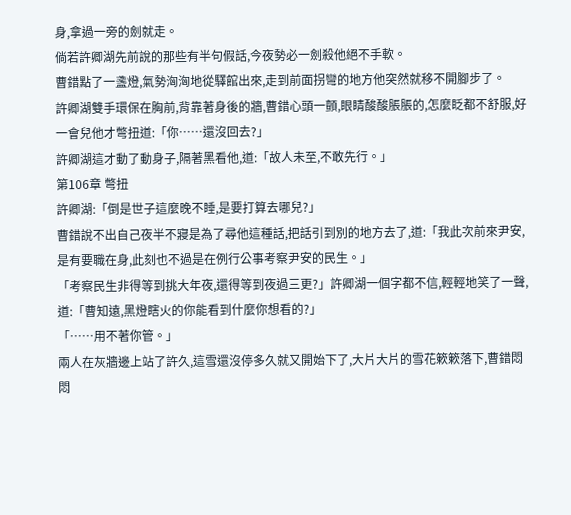身,拿過一旁的劍就走。
倘若許卿湖先前說的那些有半句假話,今夜勢必一劍殺他絕不手軟。
曹錯點了一盞燈,氣勢洶洶地從驛館出來,走到前面拐彎的地方他突然就移不開腳步了。
許卿湖雙手環保在胸前,背靠著身後的牆,曹錯心頭一顫,眼睛酸酸脹脹的,怎麼眨都不舒服,好一會兒他才彆扭道:「你……還沒回去?」
許卿湖這才動了動身子,隔著黑看他,道:「故人未至,不敢先行。」
第106章 彆扭
許卿湖:「倒是世子這麼晚不睡,是要打算去哪兒?」
曹錯說不出自己夜半不寢是為了尋他這種話,把話引到別的地方去了,道:「我此次前來尹安,是有要職在身,此刻也不過是在例行公事考察尹安的民生。」
「考察民生非得等到挑大年夜,還得等到夜過三更?」許卿湖一個字都不信,輕輕地笑了一聲,道:「曹知遠,黑燈瞎火的你能看到什麼你想看的?」
「……用不著你管。」
兩人在灰牆邊上站了許久,這雪還沒停多久就又開始下了,大片大片的雪花簌簌落下,曹錯悶悶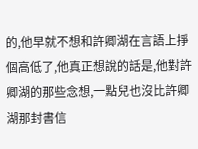的,他早就不想和許卿湖在言語上掙個高低了,他真正想說的話是,他對許卿湖的那些念想,一點兒也沒比許卿湖那封書信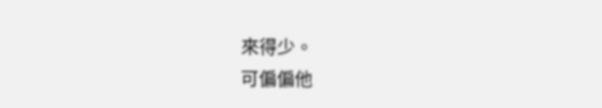來得少。
可偏偏他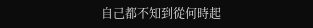自己都不知到從何時起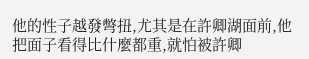他的性子越發彆扭,尤其是在許卿湖面前,他把面子看得比什麼都重,就怕被許卿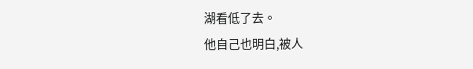湖看低了去。
他自己也明白,被人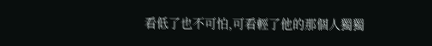看低了也不可怕,可看輕了他的那個人獨獨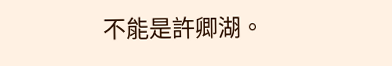不能是許卿湖。